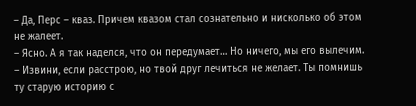– Да, Перс – кваз. Причем квазом стал сознательно и нисколько об этом не жалеет.
– Ясно. А я так наделся, что он передумает… Но ничего, мы его вылечим.
– Извини, если расстрою, но твой друг лечиться не желает. Ты помнишь ту старую историю с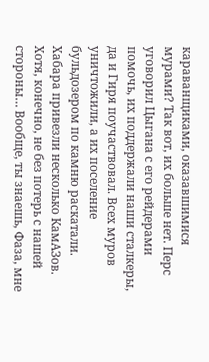караванщиками, оказавшимися мурами? Так вот, их больше нет. Перс уговорил Цыгана с его рейдерами помочь, их поддержали наши сталкеры, да и Гиря поучаствовал. Всех муров уничтожили, а их поселение бульдозером по камню раскатали. Хабара привезли несколько КамАЗов. Хотя, конечно, не без потерь с нашей стороны… Вообще, ты знаешь, Фаза, мне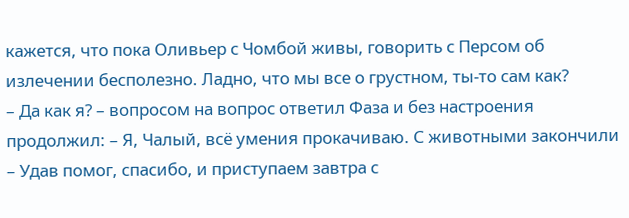кажется, что пока Оливьер с Чомбой живы, говорить с Персом об излечении бесполезно. Ладно, что мы все о грустном, ты-то сам как?
– Да как я? – вопросом на вопрос ответил Фаза и без настроения продолжил: – Я, Чалый, всё умения прокачиваю. С животными закончили – Удав помог, спасибо, и приступаем завтра с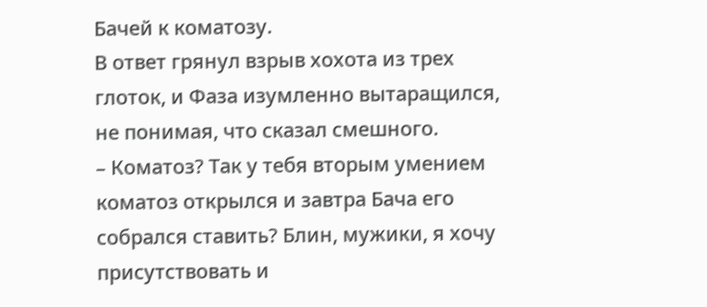Бачей к коматозу.
В ответ грянул взрыв хохота из трех глоток, и Фаза изумленно вытаращился, не понимая, что сказал смешного.
– Коматоз? Так у тебя вторым умением коматоз открылся и завтра Бача его собрался ставить? Блин, мужики, я хочу присутствовать и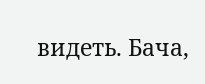видеть. Бача,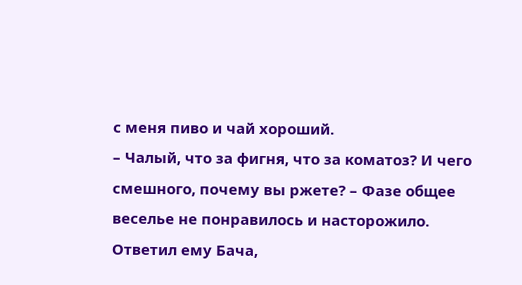с меня пиво и чай хороший.
– Чалый, что за фигня, что за коматоз? И чего смешного, почему вы ржете? – Фазе общее веселье не понравилось и насторожило.
Ответил ему Бача,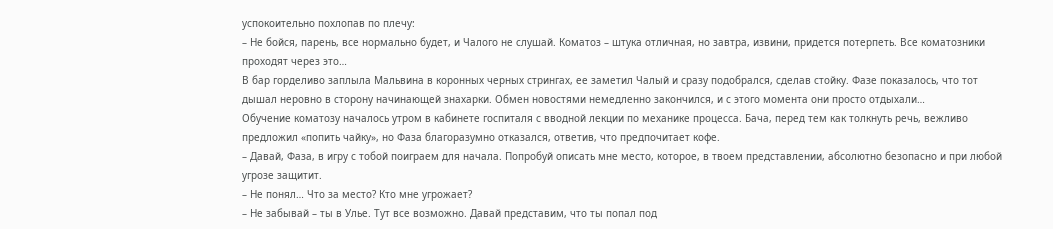успокоительно похлопав по плечу:
– Не бойся, парень, все нормально будет, и Чалого не слушай. Коматоз – штука отличная, но завтра, извини, придется потерпеть. Все коматозники проходят через это…
В бар горделиво заплыла Мальвина в коронных черных стрингах, ее заметил Чалый и сразу подобрался, сделав стойку. Фазе показалось, что тот дышал неровно в сторону начинающей знахарки. Обмен новостями немедленно закончился, и с этого момента они просто отдыхали…
Обучение коматозу началось утром в кабинете госпиталя с вводной лекции по механике процесса. Бача, перед тем как толкнуть речь, вежливо предложил «попить чайку», но Фаза благоразумно отказался, ответив, что предпочитает кофе.
– Давай, Фаза, в игру с тобой поиграем для начала. Попробуй описать мне место, которое, в твоем представлении, абсолютно безопасно и при любой угрозе защитит.
– Не понял… Что за место? Кто мне угрожает?
– Не забывай – ты в Улье. Тут все возможно. Давай представим, что ты попал под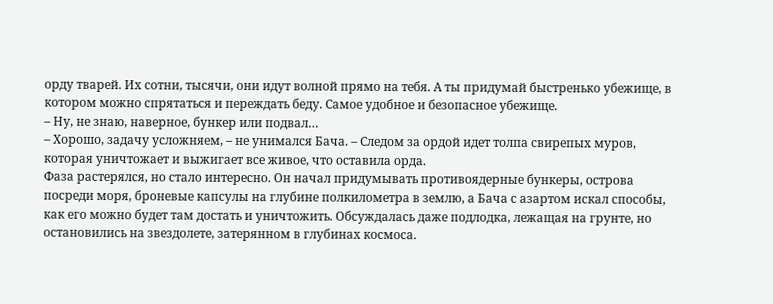орду тварей. Их сотни, тысячи, они идут волной прямо на тебя. А ты придумай быстренько убежище, в котором можно спрятаться и переждать беду. Самое удобное и безопасное убежище.
– Ну, не знаю, наверное, бункер или подвал…
– Хорошо, задачу усложняем, – не унимался Бача. – Следом за ордой идет толпа свирепых муров, которая уничтожает и выжигает все живое, что оставила орда.
Фаза растерялся, но стало интересно. Он начал придумывать противоядерные бункеры, острова посреди моря, броневые капсулы на глубине полкилометра в землю, а Бача с азартом искал способы, как его можно будет там достать и уничтожить. Обсуждалась даже подлодка, лежащая на грунте, но остановились на звездолете, затерянном в глубинах космоса.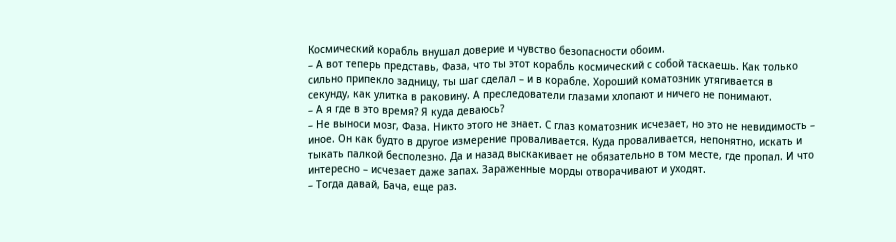Космический корабль внушал доверие и чувство безопасности обоим.
– А вот теперь представь, Фаза, что ты этот корабль космический с собой таскаешь. Как только сильно припекло задницу, ты шаг сделал – и в корабле. Хороший коматозник утягивается в секунду, как улитка в раковину. А преследователи глазами хлопают и ничего не понимают.
– А я где в это время? Я куда деваюсь?
– Не выноси мозг, Фаза. Никто этого не знает. С глаз коматозник исчезает, но это не невидимость – иное. Он как будто в другое измерение проваливается. Куда проваливается, непонятно, искать и тыкать палкой бесполезно. Да и назад выскакивает не обязательно в том месте, где пропал. И что интересно – исчезает даже запах. Зараженные морды отворачивают и уходят.
– Тогда давай, Бача, еще раз.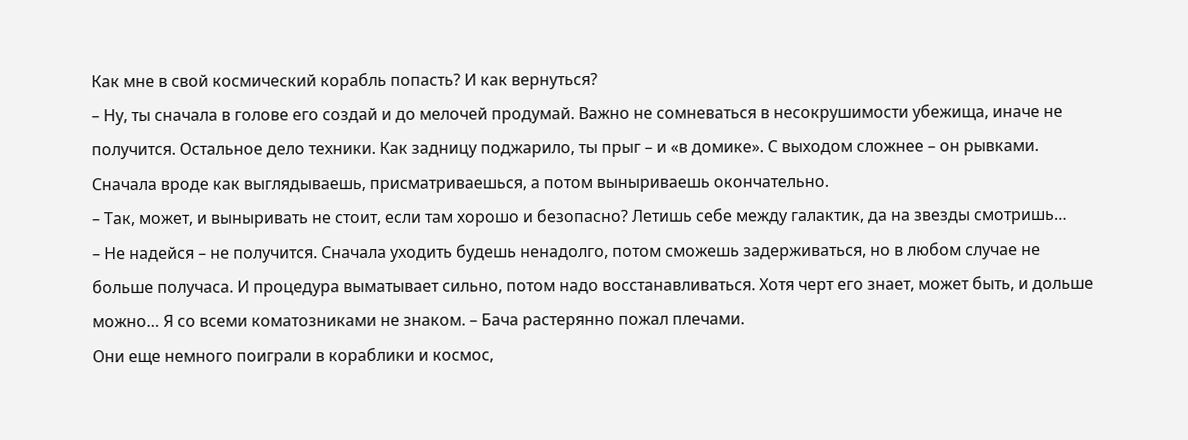Как мне в свой космический корабль попасть? И как вернуться?
– Ну, ты сначала в голове его создай и до мелочей продумай. Важно не сомневаться в несокрушимости убежища, иначе не получится. Остальное дело техники. Как задницу поджарило, ты прыг – и «в домике». С выходом сложнее – он рывками. Сначала вроде как выглядываешь, присматриваешься, а потом выныриваешь окончательно.
– Так, может, и выныривать не стоит, если там хорошо и безопасно? Летишь себе между галактик, да на звезды смотришь…
– Не надейся – не получится. Сначала уходить будешь ненадолго, потом сможешь задерживаться, но в любом случае не больше получаса. И процедура выматывает сильно, потом надо восстанавливаться. Хотя черт его знает, может быть, и дольше можно… Я со всеми коматозниками не знаком. – Бача растерянно пожал плечами.
Они еще немного поиграли в кораблики и космос,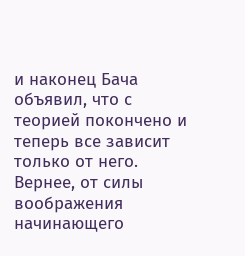и наконец Бача объявил, что с теорией покончено и теперь все зависит только от него. Вернее, от силы воображения начинающего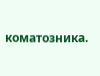коматозника.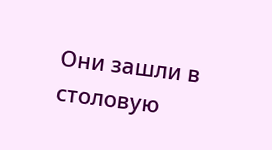Они зашли в столовую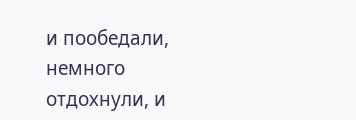и пообедали, немного отдохнули, и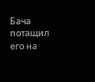Бача потащил его на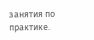занятия по практике.